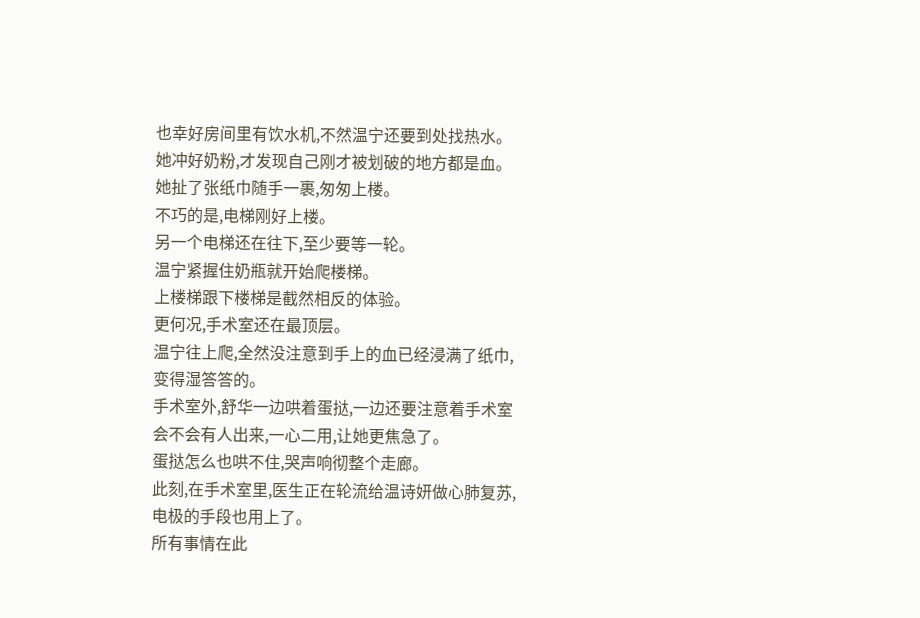也幸好房间里有饮水机,不然温宁还要到处找热水。
她冲好奶粉,才发现自己刚才被划破的地方都是血。
她扯了张纸巾随手一裹,匆匆上楼。
不巧的是,电梯刚好上楼。
另一个电梯还在往下,至少要等一轮。
温宁紧握住奶瓶就开始爬楼梯。
上楼梯跟下楼梯是截然相反的体验。
更何况,手术室还在最顶层。
温宁往上爬,全然没注意到手上的血已经浸满了纸巾,变得湿答答的。
手术室外,舒华一边哄着蛋挞,一边还要注意着手术室会不会有人出来,一心二用,让她更焦急了。
蛋挞怎么也哄不住,哭声响彻整个走廊。
此刻,在手术室里,医生正在轮流给温诗妍做心肺复苏,电极的手段也用上了。
所有事情在此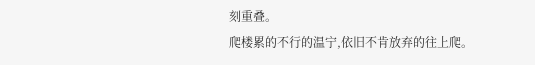刻重叠。
爬楼累的不行的温宁,依旧不肯放弃的往上爬。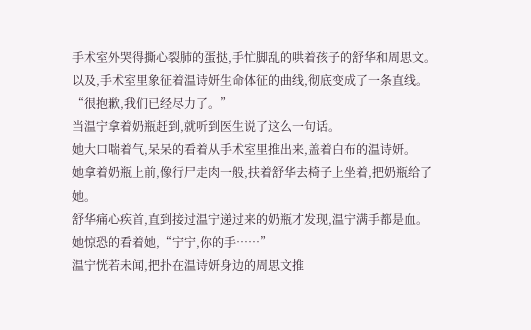手术室外哭得撕心裂肺的蛋挞,手忙脚乱的哄着孩子的舒华和周思文。
以及,手术室里象征着温诗妍生命体征的曲线,彻底变成了一条直线。
“很抱歉,我们已经尽力了。”
当温宁拿着奶瓶赶到,就听到医生说了这么一句话。
她大口喘着气,呆呆的看着从手术室里推出来,盖着白布的温诗妍。
她拿着奶瓶上前,像行尸走肉一般,扶着舒华去椅子上坐着,把奶瓶给了她。
舒华痛心疾首,直到接过温宁递过来的奶瓶才发现,温宁满手都是血。
她惊恐的看着她,“宁宁,你的手……”
温宁恍若未闻,把扑在温诗妍身边的周思文推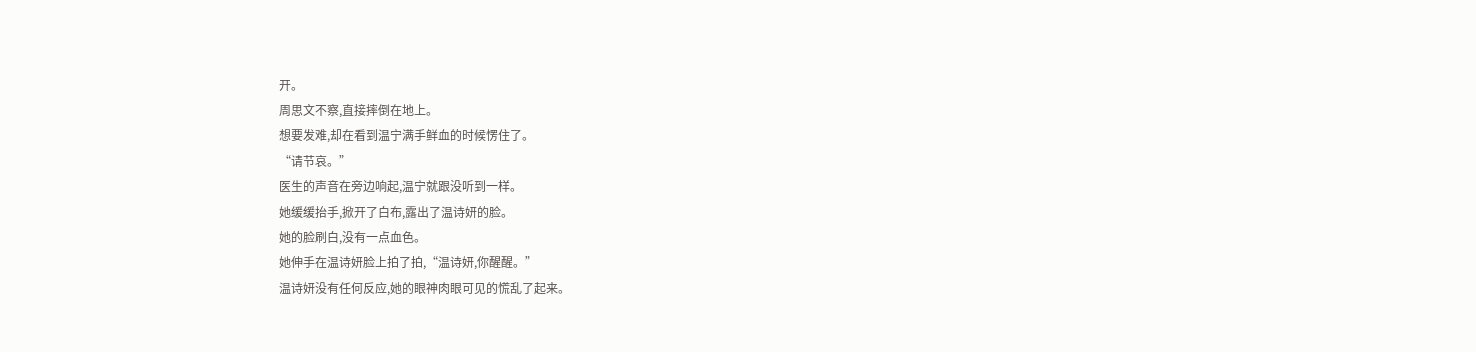开。
周思文不察,直接摔倒在地上。
想要发难,却在看到温宁满手鲜血的时候愣住了。
“请节哀。”
医生的声音在旁边响起,温宁就跟没听到一样。
她缓缓抬手,掀开了白布,露出了温诗妍的脸。
她的脸刷白,没有一点血色。
她伸手在温诗妍脸上拍了拍,“温诗妍,你醒醒。”
温诗妍没有任何反应,她的眼神肉眼可见的慌乱了起来。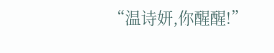“温诗妍,你醒醒!”